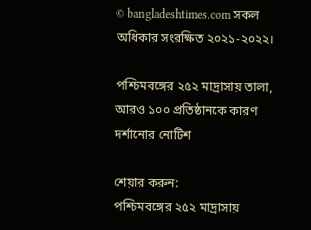© bangladeshtimes.com সকল অধিকার সংরক্ষিত ২০২১-২০২২।

পশ্চিমবঙ্গের ২৫২ মাদ্রাসায় তালা, আরও ১০০ প্রতিষ্ঠানকে কারণ দর্শানোর নোটিশ

শেয়ার করুন:
পশ্চিমবঙ্গের ২৫২ মাদ্রাসায়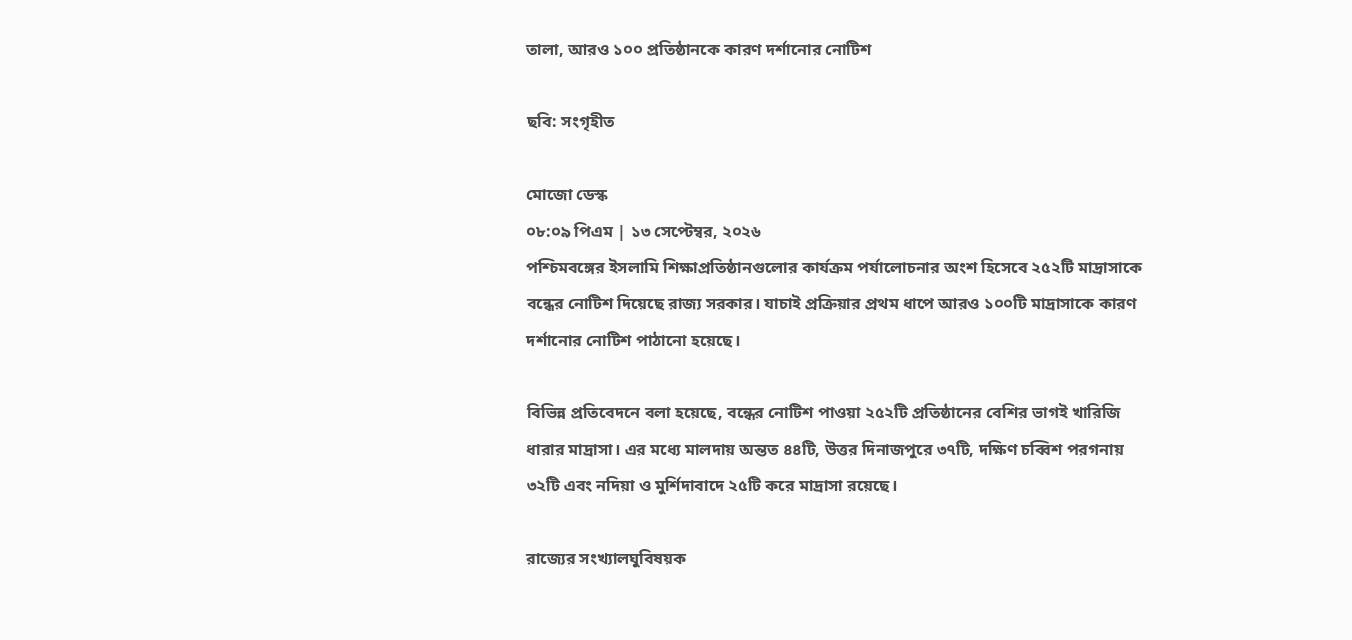তালা, আরও ১০০ প্রতিষ্ঠানকে কারণ দর্শানোর নোটিশ

ছবি: সংগৃহীত

মোজো ডেস্ক
০৮:০৯ পিএম | ১৩ সেপ্টেম্বর, ২০২৬
পশ্চিমবঙ্গের ইসলামি শিক্ষাপ্রতিষ্ঠানগুলোর কার্যক্রম পর্যালোচনার অংশ হিসেবে ২৫২টি মাদ্রাসাকে বন্ধের নোটিশ দিয়েছে রাজ্য সরকার। যাচাই প্রক্রিয়ার প্রথম ধাপে আরও ১০০টি মাদ্রাসাকে কারণ দর্শানোর নোটিশ পাঠানো হয়েছে।

বিভিন্ন প্রতিবেদনে বলা হয়েছে, বন্ধের নোটিশ পাওয়া ২৫২টি প্রতিষ্ঠানের বেশির ভাগই খারিজি ধারার মাদ্রাসা। এর মধ্যে মালদায় অন্তত ৪৪টি, উত্তর দিনাজপুরে ৩৭টি, দক্ষিণ চব্বিশ পরগনায় ৩২টি এবং নদিয়া ও মুর্শিদাবাদে ২৫টি করে মাদ্রাসা রয়েছে।

রাজ্যের সংখ্যালঘুবিষয়ক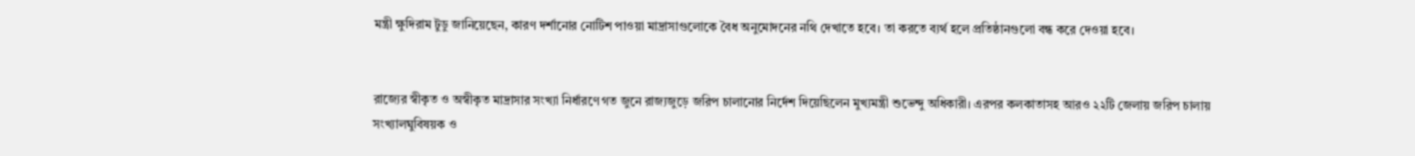মন্ত্রী ক্ষুদিরাম টুডু জানিয়েছেন, কারণ দর্শানোর নোটিশ পাওয়া মাদ্রাসাগুলোকে বৈধ অনুমোদনের নথি দেখাতে হবে। তা করতে ব্যর্থ হলে প্রতিষ্ঠানগুলো বন্ধ করে দেওয়া হবে।


রাজ্যের স্বীকৃত ও অস্বীকৃত মাদ্রাসার সংখ্যা নির্ধারণে গত জুনে রাজ্যজুড়ে জরিপ চালানোর নির্দেশ দিয়েছিলেন মুখ্যমন্ত্রী শুভেন্দু অধিকারী। এরপর কলকাতাসহ আরও ২২টি জেলায় জরিপ চালায় সংখ্যালঘুবিষয়ক ও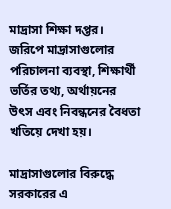মাদ্রাসা শিক্ষা দপ্তর। জরিপে মাদ্রাসাগুলোর পরিচালনা ব্যবস্থা, শিক্ষার্থী ভর্তির তথ্য, অর্থায়নের উৎস এবং নিবন্ধনের বৈধতা খতিয়ে দেখা হয়।

মাদ্রাসাগুলোর বিরুদ্ধে সরকারের এ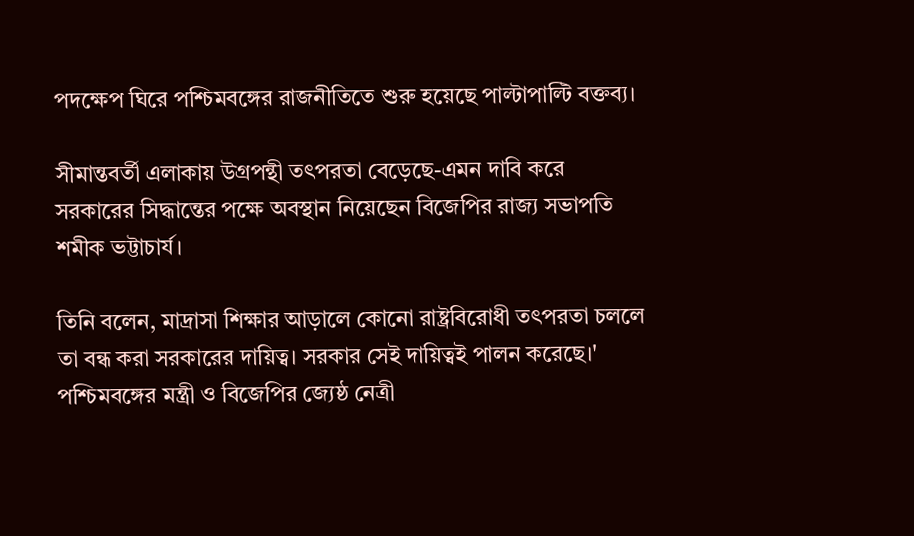পদক্ষেপ ঘিরে পশ্চিমবঙ্গের রাজনীতিতে শুরু হয়েছে পাল্টাপাল্টি বক্তব্য।

সীমান্তবর্তী এলাকায় উগ্রপন্থী তৎপরতা বেড়েছে-এমন দাবি করে সরকারের সিদ্ধান্তের পক্ষে অবস্থান নিয়েছেন বিজেপির রাজ্য সভাপতি শমীক ভট্টাচার্য।

তিনি বলেন, মাদ্রাসা শিক্ষার আড়ালে কোনো রাষ্ট্রবিরোধী তৎপরতা চললে তা বন্ধ করা সরকারের দায়িত্ব। সরকার সেই দায়িত্বই পালন করেছে।'
পশ্চিমবঙ্গের মন্ত্রী ও বিজেপির জ্যেষ্ঠ নেত্রী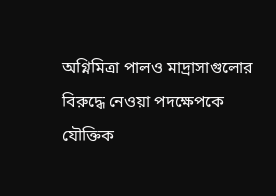অগ্নিমিত্রা পালও মাদ্রাসাগুলোর বিরুদ্ধে নেওয়া পদক্ষেপকে যৌক্তিক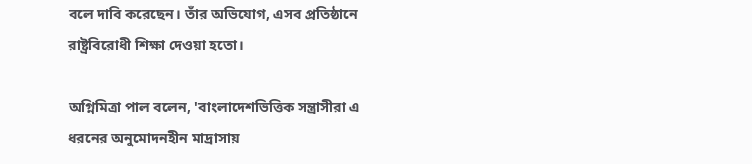বলে দাবি করেছেন। তাঁর অভিযোগ, এসব প্রতিষ্ঠানে রাষ্ট্রবিরোধী শিক্ষা দেওয়া হতো।

অগ্নিমিত্রা পাল বলেন, 'বাংলাদেশভিত্তিক সন্ত্রাসীরা এ ধরনের অনুমোদনহীন মাদ্রাসায়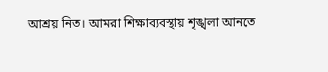আশ্রয় নিত। আমরা শিক্ষাব্যবস্থায় শৃঙ্খলা আনতে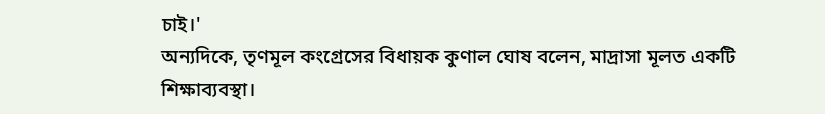চাই।'
অন্যদিকে, তৃণমূল কংগ্রেসের বিধায়ক কুণাল ঘোষ বলেন, মাদ্রাসা মূলত একটি শিক্ষাব্যবস্থা।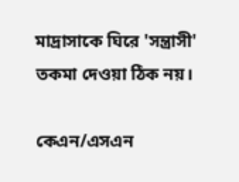মাদ্রাসাকে ঘিরে 'সন্ত্রাসী' তকমা দেওয়া ঠিক নয়।

কেএন/এসএন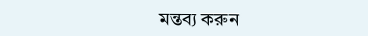মন্তব্য করুন